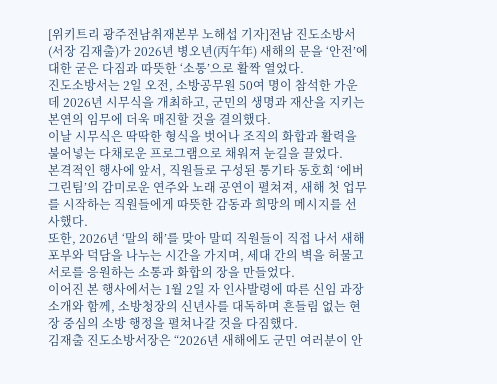[위키트리 광주전남취재본부 노해섭 기자]전남 진도소방서(서장 김재출)가 2026년 병오년(丙午年) 새해의 문을 ‘안전’에 대한 굳은 다짐과 따뜻한 ‘소통’으로 활짝 열었다.
진도소방서는 2일 오전, 소방공무원 50여 명이 참석한 가운데 2026년 시무식을 개최하고, 군민의 생명과 재산을 지키는 본연의 임무에 더욱 매진할 것을 결의했다.
이날 시무식은 딱딱한 형식을 벗어나 조직의 화합과 활력을 불어넣는 다채로운 프로그램으로 채워져 눈길을 끌었다.
본격적인 행사에 앞서, 직원들로 구성된 통기타 동호회 ‘에버그린팀’의 감미로운 연주와 노래 공연이 펼쳐져, 새해 첫 업무를 시작하는 직원들에게 따뜻한 감동과 희망의 메시지를 선사했다.
또한, 2026년 ‘말의 해’를 맞아 말띠 직원들이 직접 나서 새해 포부와 덕담을 나누는 시간을 가지며, 세대 간의 벽을 허물고 서로를 응원하는 소통과 화합의 장을 만들었다.
이어진 본 행사에서는 1월 2일 자 인사발령에 따른 신임 과장 소개와 함께, 소방청장의 신년사를 대독하며 흔들림 없는 현장 중심의 소방 행정을 펼쳐나갈 것을 다짐했다.
김재출 진도소방서장은 “2026년 새해에도 군민 여러분이 안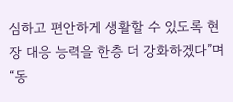심하고 편안하게 생활할 수 있도록 현장 대응 능력을 한층 더 강화하겠다”며 “동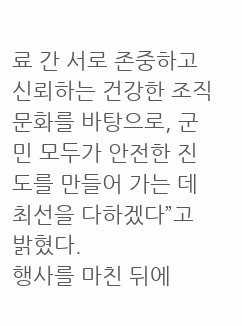료 간 서로 존중하고 신뢰하는 건강한 조직문화를 바탕으로, 군민 모두가 안전한 진도를 만들어 가는 데 최선을 다하겠다”고 밝혔다.
행사를 마친 뒤에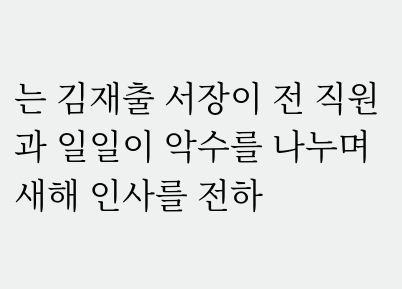는 김재출 서장이 전 직원과 일일이 악수를 나누며 새해 인사를 전하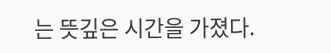는 뜻깊은 시간을 가졌다.